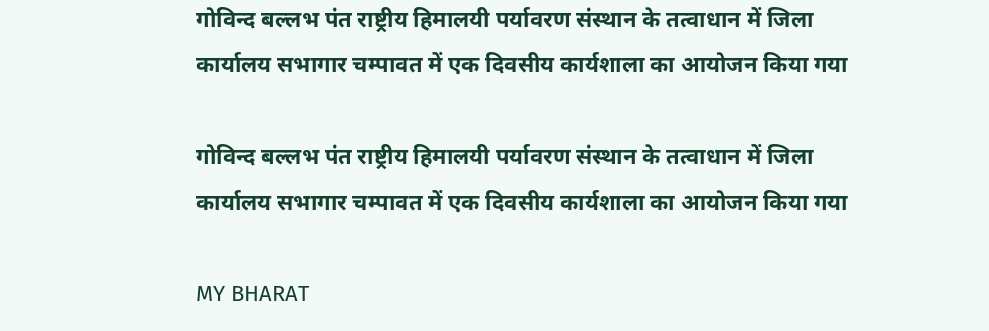गोविन्द बल्लभ पंत राष्ट्रीय हिमालयी पर्यावरण संस्थान के तत्वाधान में जिला कार्यालय सभागार चम्पावत में एक दिवसीय कार्यशाला का आयोजन किया गया

गोविन्द बल्लभ पंत राष्ट्रीय हिमालयी पर्यावरण संस्थान के तत्वाधान में जिला कार्यालय सभागार चम्पावत में एक दिवसीय कार्यशाला का आयोजन किया गया

MY BHARAT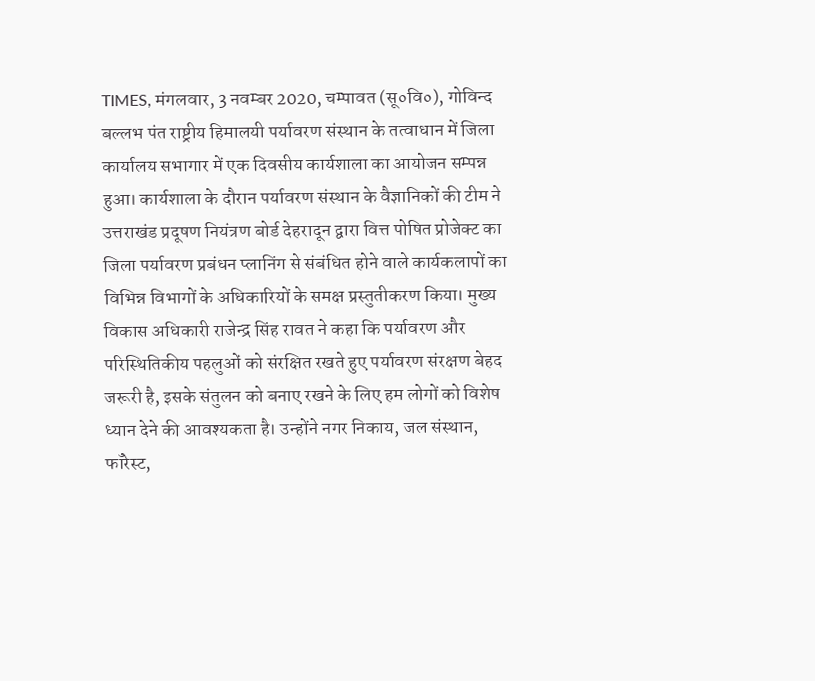TIMES, मंगलवार, 3 नवम्बर 2020, चम्पावत (सू०वि०), गोविन्द बल्लभ पंत राष्ट्रीय हिमालयी पर्यावरण संस्थान के तत्वाधान में जिला कार्यालय सभागार में एक दिवसीय कार्यशाला का आयोजन सम्पन्न हुआ। कार्यशाला के दौरान पर्यावरण संस्थान के वैज्ञानिकों की टीम ने उत्तराखंड प्रदूषण नियंत्रण बोर्ड देहरादून द्वारा वित्त पोषित प्रोजेक्ट का जिला पर्यावरण प्रबंधन प्लानिंग से संबंधित होने वाले कार्यकलापों का विभिन्न विभागों के अधिकारियों के समक्ष प्रस्तुतीकरण किया। मुख्य विकास अधिकारी राजेन्द्र सिंह रावत ने कहा कि पर्यावरण और परिस्थितिकीय पहलुओं को संरक्षित रखते हुए पर्यावरण संरक्षण बेहद जरूरी है, इसके संतुलन को बनाए रखने के लिए हम लोगों को विशेष ध्यान देने की आवश्यकता है। उन्होंने नगर निकाय, जल संस्थान, फॉरेस्ट,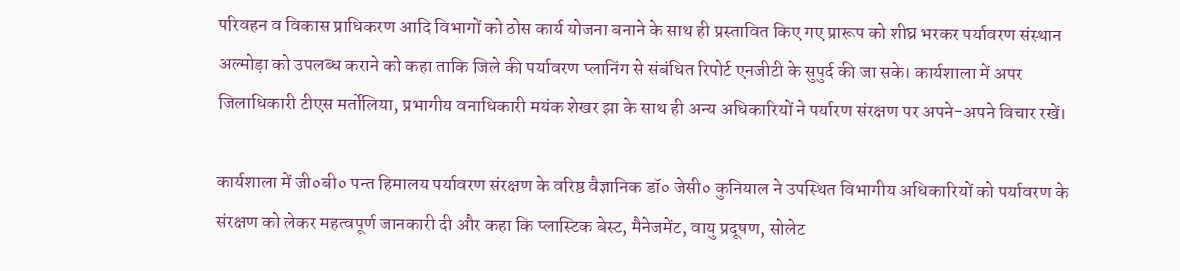परिवहन व विकास प्राधिकरण आदि विभागों को ठोस कार्य योजना बनाने के साथ ही प्रस्तावित किए गए प्रारूप को शीघ्र भरकर पर्यावरण संस्थान अल्मोड़ा को उपलब्ध कराने को कहा ताकि जिले की पर्यावरण प्लानिंग से संबंधित रिपोर्ट एनजीटी के सुपुर्द की जा सके। कार्यशाला में अपर जिलाधिकारी टीएस मर्तोलिया, प्रभागीय वनाधिकारी मयंक शेखर झा के साथ ही अन्य अधिकारियों ने पर्यारण संरक्षण पर अपने-अपने विचार रखें।

कार्यशाला में जी०बी० पन्त हिमालय पर्यावरण संरक्षण के वरिष्ठ वैज्ञानिक डॉ० जेसी० कुनियाल ने उपस्थित विभागीय अधिकारियों को पर्यावरण के संरक्षण को लेकर महत्वपूर्ण जानकारी दी और कहा कि प्लास्टिक बेस्ट, मैनेजमेंट, वायु प्रदूषण, सोलेट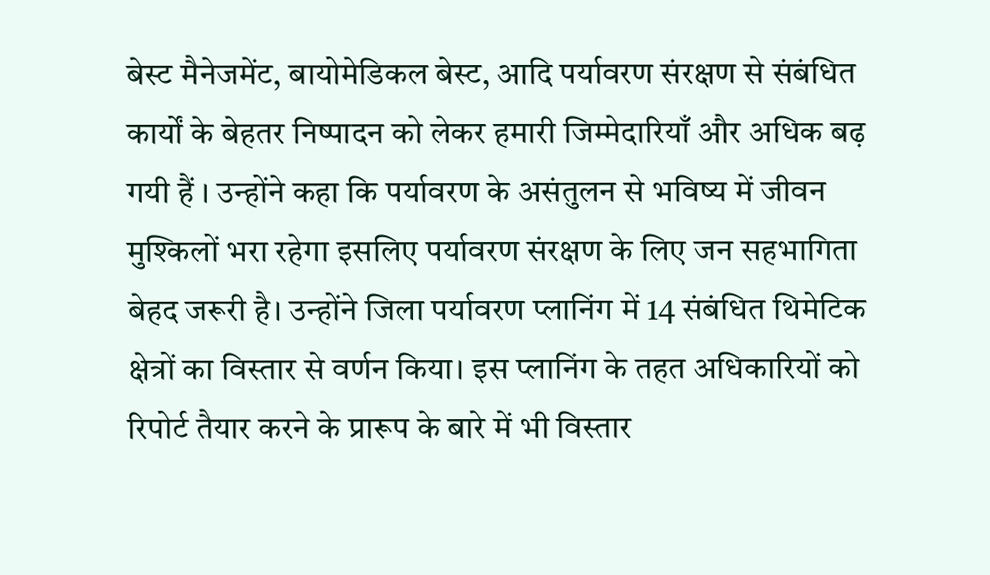बेस्ट मैनेजमेंट, बायोमेडिकल बेस्ट, आदि पर्यावरण संरक्षण से संबंधित कार्यों के बेहतर निष्पादन को लेकर हमारी जिम्मेदारियाँ और अधिक बढ़ गयी हैं । उन्होंने कहा कि पर्यावरण के असंतुलन से भविष्य में जीवन मुश्किलों भरा रहेगा इसलिए पर्यावरण संरक्षण के लिए जन सहभागिता बेहद जरूरी है। उन्होंने जिला पर्यावरण प्लानिंग में 14 संबंधित थिमेटिक क्षेत्रों का विस्तार से वर्णन किया। इस प्लानिंग के तहत अधिकारियों को रिपोर्ट तैयार करने के प्रारूप के बारे में भी विस्तार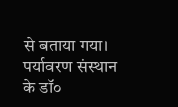से बताया गया। पर्यावरण संस्थान के डॉ०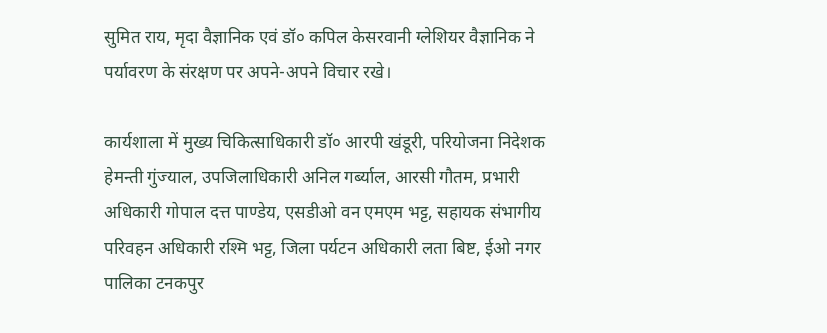सुमित राय, मृदा वैज्ञानिक एवं डॉ० कपिल केसरवानी ग्लेशियर वैज्ञानिक ने पर्यावरण के संरक्षण पर अपने-अपने विचार रखे।

कार्यशाला में मुख्य चिकित्साधिकारी डॉ० आरपी खंडूरी, परियोजना निदेशक हेमन्ती गुंज्याल, उपजिलाधिकारी अनिल गर्ब्याल, आरसी गौतम, प्रभारी अधिकारी गोपाल दत्त पाण्डेय, एसडीओ वन एमएम भट्ट, सहायक संभागीय परिवहन अधिकारी रश्मि भट्ट, जिला पर्यटन अधिकारी लता बिष्ट, ईओ नगर पालिका टनकपुर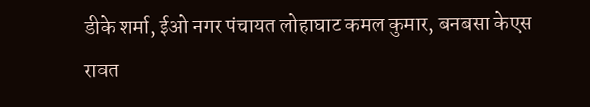डीके शर्मा, ईओ नगर पंचायत लोहाघाट कमल कुमार, बनबसा केएस रावत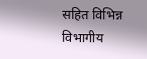सहित विभिन्न विभागीय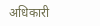अधिकारी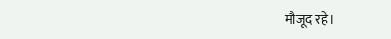मौजूद रहे।